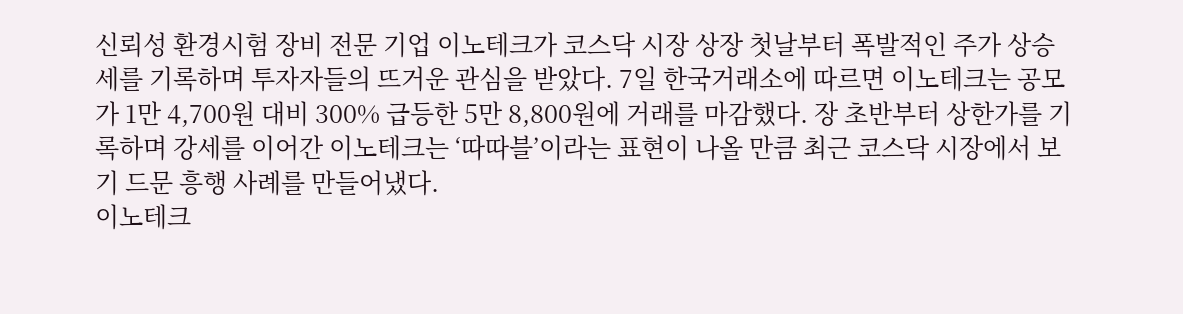신뢰성 환경시험 장비 전문 기업 이노테크가 코스닥 시장 상장 첫날부터 폭발적인 주가 상승세를 기록하며 투자자들의 뜨거운 관심을 받았다. 7일 한국거래소에 따르면 이노테크는 공모가 1만 4,700원 대비 300% 급등한 5만 8,800원에 거래를 마감했다. 장 초반부터 상한가를 기록하며 강세를 이어간 이노테크는 ‘따따블’이라는 표현이 나올 만큼 최근 코스닥 시장에서 보기 드문 흥행 사례를 만들어냈다.
이노테크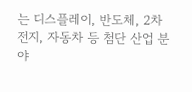는 디스플레이, 반도체, 2차 전지, 자동차 등 첨단 산업 분야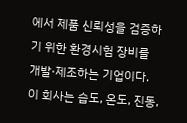에서 제품 신뢰성을 검증하기 위한 환경시험 장비를 개발·제조하는 기업이다. 이 회사는 습도, 온도, 진동,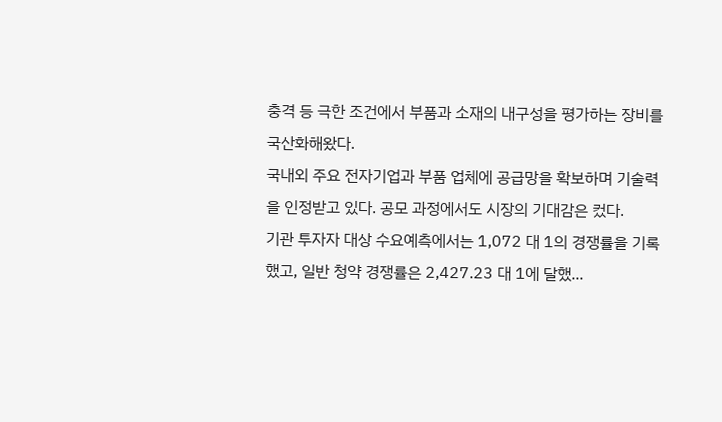충격 등 극한 조건에서 부품과 소재의 내구성을 평가하는 장비를 국산화해왔다.
국내외 주요 전자기업과 부품 업체에 공급망을 확보하며 기술력을 인정받고 있다. 공모 과정에서도 시장의 기대감은 컸다.
기관 투자자 대상 수요예측에서는 1,072 대 1의 경쟁률을 기록했고, 일반 청약 경쟁률은 2,427.23 대 1에 달했...